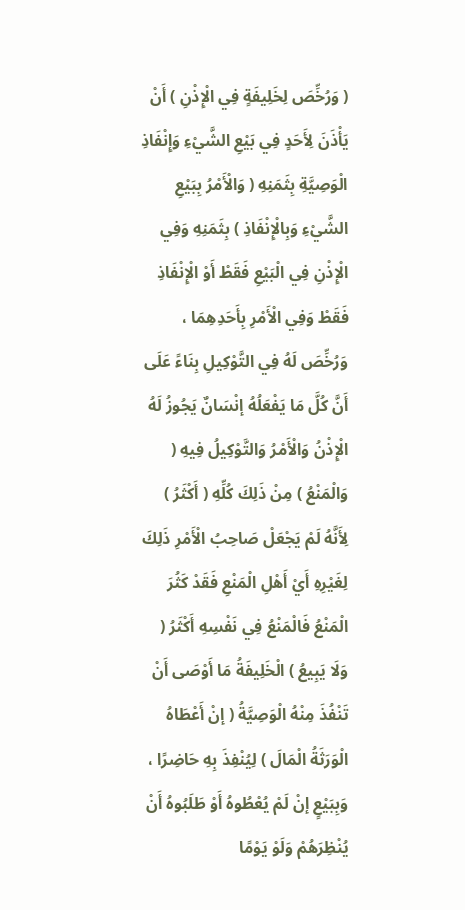( وَرُخِّصَ لِخَلِيفَةٍ فِي الْإِذْنِ ) أَنْ يَأْذَنَ لِأَحَدٍ فِي بَيْعِ الشَّيْءِ وَإِنْفَاذِ الْوَصِيَّةِ بِثَمَنِهِ ( وَالْأَمْرُ بِبَيْعِ الشَّيْءِ وَبِالْإِنْفَاذِ ) بِثَمَنِهِ وَفِي الْإِذْنِ فِي الْبَيْعِ فَقَطْ أَوْ الْإِنْفَاذِ فَقَطْ وَفِي الْأَمْرِ بِأَحَدِهِمَا ، وَرُخِّصَ لَهُ فِي التَّوْكِيلِ بِنَاءً عَلَى أَنَّ كُلَّ مَا يَفْعَلُهُ إنْسَانٌ يَجُوزُ لَهُ الْإِذْنُ وَالْأَمْرُ وَالتَّوْكِيلُ فِيهِ ( وَالْمَنْعُ ) مِنْ ذَلِكَ كُلِّهِ ( أَكْثَرُ ) لِأَنَّهُ لَمْ يَجْعَلْ صَاحِبُ الْأَمْرِ ذَلِكَ لِغَيْرِهِ أَيْ أَهْلِ الْمَنْعِ فَقَدْ كَثُرَ الْمَنْعُ فَالْمَنْعُ فِي نَفْسِهِ أَكْثَرُ ( وَلَا يَبِيعُ ) الْخَلِيفَةُ مَا أَوْصَى أَنْ تَنْفُذَ مِنْهُ الْوَصِيَّةُ ( إنْ أَعْطَاهُ الْوَرَثَةُ الْمَالَ ) لِيُنْفِذَ بِهِ حَاضِرًا ، وَبِبَيْعٍ إنْ لَمْ يُعْطُوهُ أَوْ طَلَبُوهُ أَنْ يُنْظِرَهُمْ وَلَوْ يَوْمًا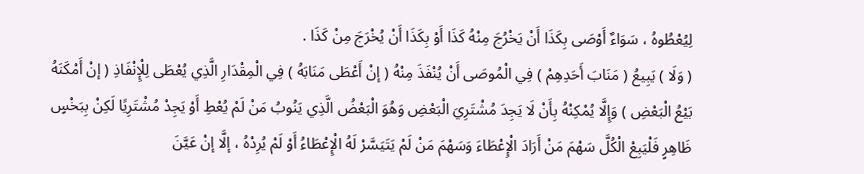لِيُعْطُوهُ ، سَوَاءٌ أَوْصَى بِكَذَا أَنْ يَخْرُجَ مِنْهُ كَذَا أَوْ بِكَذَا أَنْ يُخْرَجَ مِنْ كَذَا .
( وَلَا ) يَبِيعُ ( مَنَابَ أَحَدِهِمْ ) فِي الْمُوصَى أَنْ يُنْفَذَ مِنْهُ ( إنْ أَعْطَى مَنَابَهُ ) فِي الْمِقْدَارِ الَّذِي يُعْطَى لِلْإِنْفَاذِ ( إنْ أَمْكَنَهُ بَيْعُ الْبَعْضِ ) وَإِلَّا يُمْكِنْهُ بِأَنْ لَا يَجِدَ مُشْتَرِيَ الْبَعْضِ وَهُوَ الْبَعْضُ الَّذِي يَنُوبُ مَنْ لَمْ يُعْطِ أَوْ يَجِدْ مُشْتَرِيًا لَكِنْ بِبَخْسٍ ظَاهِرٍ فَلْيَبِعْ الْكُلَّ سَهْمَ مَنْ أَرَادَ الْإِعْطَاءَ وَسَهْمَ مَنْ لَمْ يَتَيَسَّرْ لَهُ الْإِعْطَاءُ أَوْ لَمْ يُرِدْهُ ، إلَّا إنْ عَيَّنَ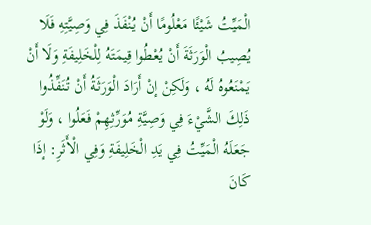الْمَيِّتُ شَيْئًا مَعْلُومًا أَنْ يُنْفَذَ فِي وَصِيَّتِهِ فَلَا يُصِيبُ الْوَرَثَةَ أَنْ يُعْطُوا قِيمَتَهُ لِلْخَلِيفَةِ وَلَا أَنْ يَمْنَعُوهُ لَهُ ، وَلَكِنْ إنْ أَرَادَ الْوَرَثَةُ أَنْ تُنَفِّذُوا ذَلِكَ الشَّيْءَ فِي وَصِيَّةِ مُوَرِّثِهِمْ فَعَلُوا ، وَلَوْ جَعَلَهُ الْمَيِّتُ فِي يَدِ الْخَلِيفَةِ وَفِي الْأَثَرِ: إذَا كَانَ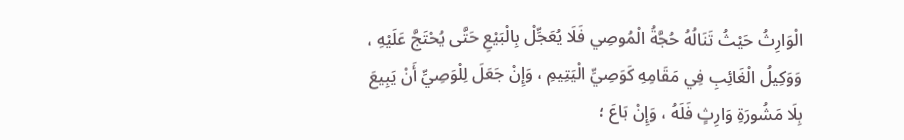الْوَارِثُ حَيْثُ تَنَالُهُ حُجَّةُ الْمُوصِي فَلَا يُعَجِّلْ بِالْبَيْعِ حَتَّى يُحْتَجَّ عَلَيْهِ ، وَوَكِيلُ الْغَائِبِ فِي مَقَامِهِ كَوَصِيِّ الْيَتِيمِ ، وَإِنْ جَعَلَ لِلْوَصِيِّ أَنْ يَبِيعَ بِلَا مَشُورَةِ وَارِثٍ فَلَهُ ، وَإِنْ بَاعَ ؛